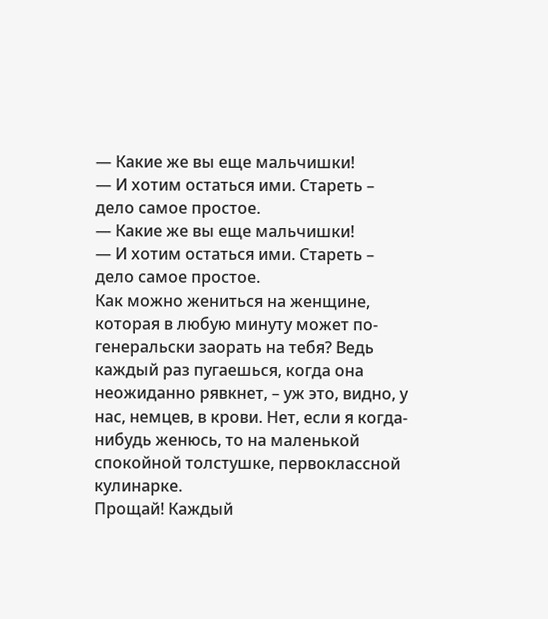— Какие же вы еще мальчишки!
— И хотим остаться ими. Стареть – дело самое простое.
— Какие же вы еще мальчишки!
— И хотим остаться ими. Стареть – дело самое простое.
Как можно жениться на женщине, которая в любую минуту может по-генеральски заорать на тебя? Ведь каждый раз пугаешься, когда она неожиданно рявкнет, – уж это, видно, у нас, немцев, в крови. Нет, если я когда-нибудь женюсь, то на маленькой спокойной толстушке, первоклассной кулинарке.
Прощай! Каждый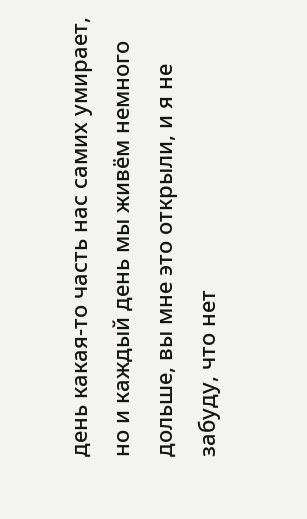день какая-то часть нас самих умирает, но и каждый день мы живём немного дольше, вы мне это открыли, и я не забуду, что нет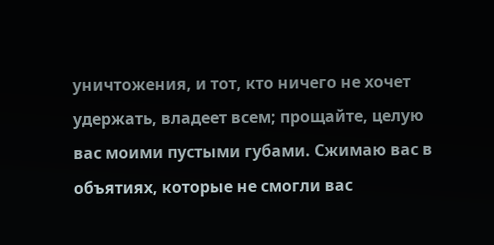уничтожения, и тот, кто ничего не хочет удержать, владеет всем; прощайте, целую вас моими пустыми губами. Сжимаю вас в объятиях, которые не смогли вас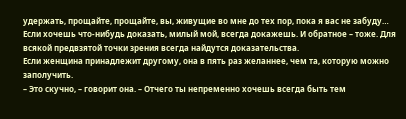удержать, прощайте, прощайте, вы, живущие во мне до тех пор, пока я вас не забуду…
Если хочешь что-нибудь доказать, милый мой, всегда докажешь. И обратное – тоже. Для всякой предвзятой точки зрения всегда найдутся доказательства.
Если женщина принадлежит другому, она в пять раз желаннее, чем та, которую можно заполучить.
– Это скучно, – говорит она. – Отчего ты непременно хочешь всегда быть тем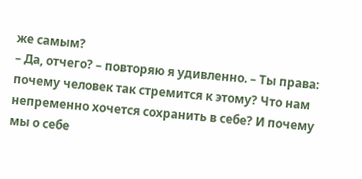же самым?
– Да, отчего? – повторяю я удивленно. – Ты права: почему человек так стремится к этому? Что нам непременно хочется сохранить в себе? И почему мы о себе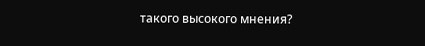такого высокого мнения?